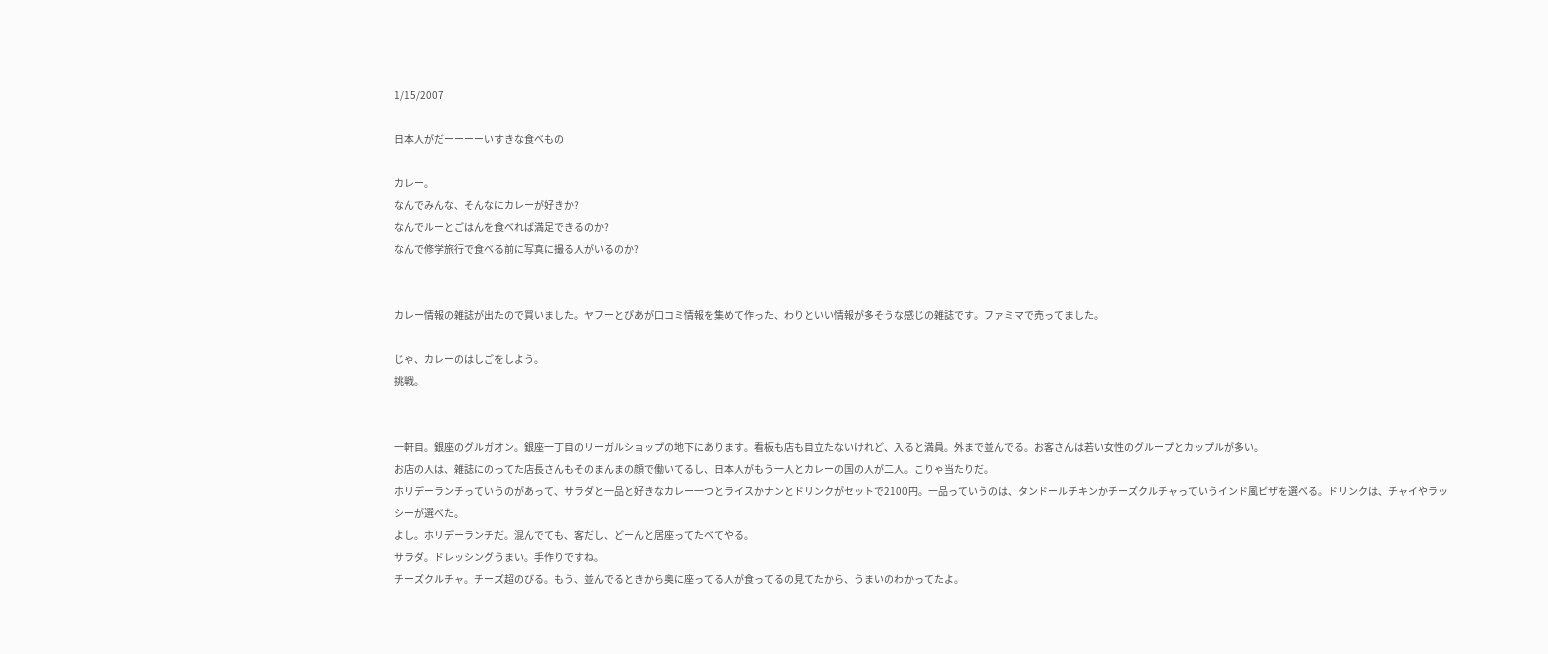1/15/2007

日本人がだーーーーいすきな食べもの

カレー。
なんでみんな、そんなにカレーが好きか?
なんでルーとごはんを食べれば満足できるのか?
なんで修学旅行で食べる前に写真に撮る人がいるのか?


カレー情報の雑誌が出たので買いました。ヤフーとぴあが口コミ情報を集めて作った、わりといい情報が多そうな感じの雑誌です。ファミマで売ってました。

じゃ、カレーのはしごをしよう。
挑戦。


一軒目。銀座のグルガオン。銀座一丁目のリーガルショップの地下にあります。看板も店も目立たないけれど、入ると満員。外まで並んでる。お客さんは若い女性のグループとカップルが多い。
お店の人は、雑誌にのってた店長さんもそのまんまの顔で働いてるし、日本人がもう一人とカレーの国の人が二人。こりゃ当たりだ。
ホリデーランチっていうのがあって、サラダと一品と好きなカレー一つとライスかナンとドリンクがセットで2100円。一品っていうのは、タンドールチキンかチーズクルチャっていうインド風ピザを選べる。ドリンクは、チャイやラッシーが選べた。
よし。ホリデーランチだ。混んでても、客だし、どーんと居座ってたべてやる。
サラダ。ドレッシングうまい。手作りですね。
チーズクルチャ。チーズ超のびる。もう、並んでるときから奥に座ってる人が食ってるの見てたから、うまいのわかってたよ。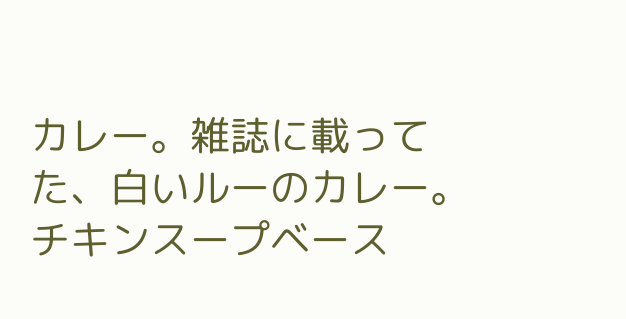カレー。雑誌に載ってた、白いルーのカレー。チキンスープベース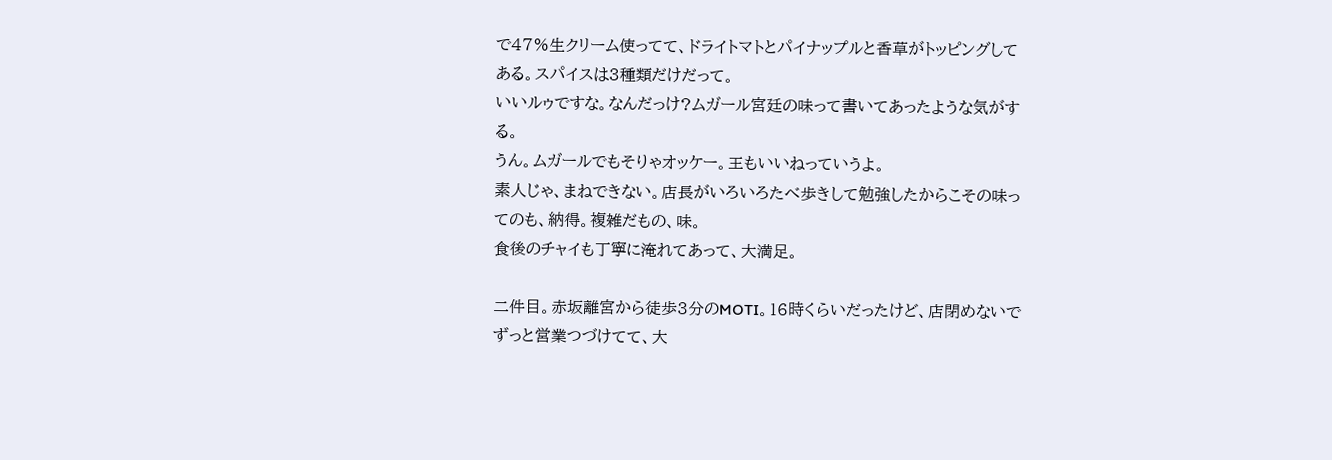で47%生クリーム使ってて、ドライトマトとパイナップルと香草がトッピングしてある。スパイスは3種類だけだって。
いいルゥですな。なんだっけ?ムガール宮廷の味って書いてあったような気がする。
うん。ムガールでもそりゃオッケー。王もいいねっていうよ。
素人じゃ、まねできない。店長がいろいろたべ歩きして勉強したからこその味ってのも、納得。複雑だもの、味。
食後のチャイも丁寧に淹れてあって、大満足。

二件目。赤坂離宮から徒歩3分のMOTI。16時くらいだったけど、店閉めないでずっと営業つづけてて、大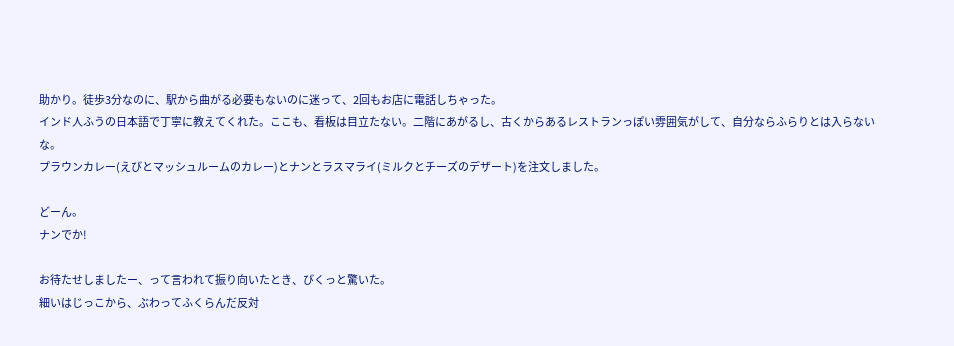助かり。徒歩3分なのに、駅から曲がる必要もないのに迷って、2回もお店に電話しちゃった。
インド人ふうの日本語で丁寧に教えてくれた。ここも、看板は目立たない。二階にあがるし、古くからあるレストランっぽい雰囲気がして、自分ならふらりとは入らないな。
プラウンカレー(えびとマッシュルームのカレー)とナンとラスマライ(ミルクとチーズのデザート)を注文しました。

どーん。
ナンでか!

お待たせしましたー、って言われて振り向いたとき、びくっと驚いた。
細いはじっこから、ぶわってふくらんだ反対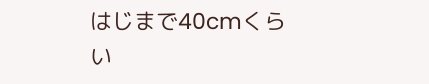はじまで40cmくらい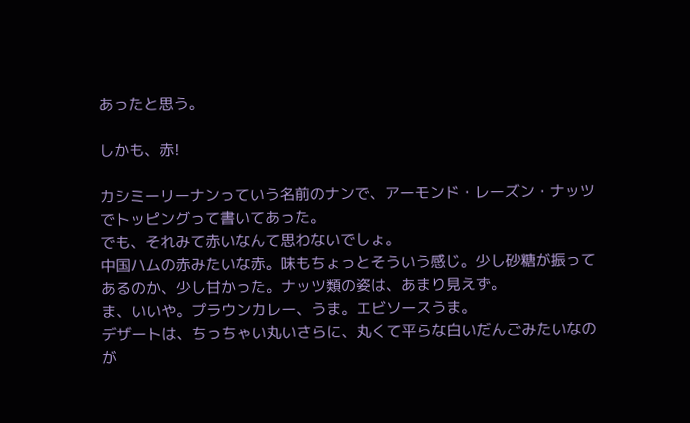あったと思う。

しかも、赤!

カシミーリーナンっていう名前のナンで、アーモンド・レーズン・ナッツでトッピングって書いてあった。
でも、それみて赤いなんて思わないでしょ。
中国ハムの赤みたいな赤。味もちょっとそういう感じ。少し砂糖が振ってあるのか、少し甘かった。ナッツ類の姿は、あまり見えず。
ま、いいや。プラウンカレー、うま。エビソースうま。
デザートは、ちっちゃい丸いさらに、丸くて平らな白いだんごみたいなのが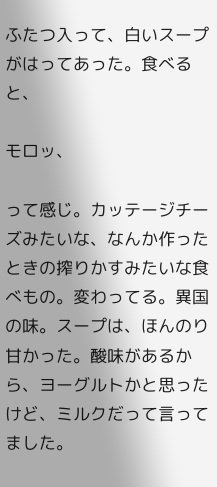ふたつ入って、白いスープがはってあった。食べると、

モロッ、

って感じ。カッテージチーズみたいな、なんか作ったときの搾りかすみたいな食べもの。変わってる。異国の味。スープは、ほんのり甘かった。酸味があるから、ヨーグルトかと思ったけど、ミルクだって言ってました。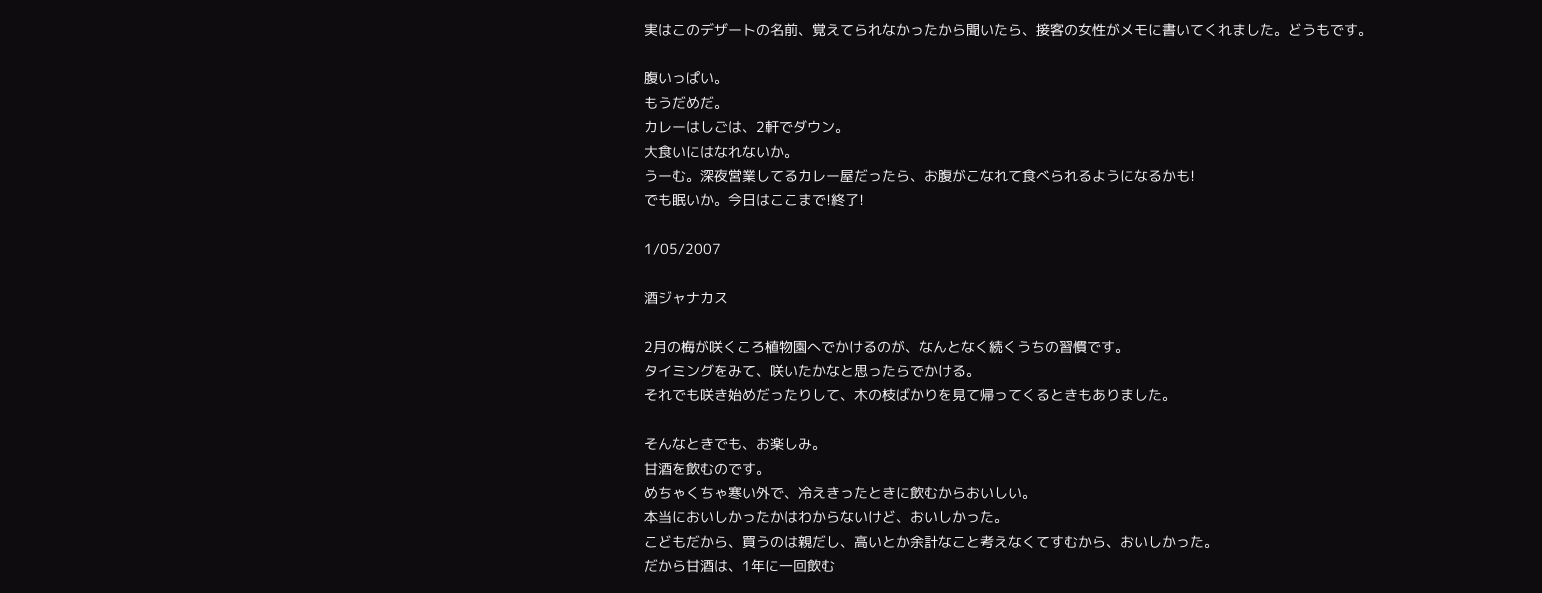実はこのデザートの名前、覚えてられなかったから聞いたら、接客の女性がメモに書いてくれました。どうもです。

腹いっぱい。
もうだめだ。
カレーはしごは、2軒でダウン。
大食いにはなれないか。
うーむ。深夜営業してるカレー屋だったら、お腹がこなれて食べられるようになるかも!
でも眠いか。今日はここまで!終了!

1/05/2007

酒ジャナカス

2月の梅が咲くころ植物園へでかけるのが、なんとなく続くうちの習慣です。
タイミングをみて、咲いたかなと思ったらでかける。
それでも咲き始めだったりして、木の枝ばかりを見て帰ってくるときもありました。

そんなときでも、お楽しみ。
甘酒を飲むのです。
めちゃくちゃ寒い外で、冷えきったときに飲むからおいしい。
本当においしかったかはわからないけど、おいしかった。
こどもだから、買うのは親だし、高いとか余計なこと考えなくてすむから、おいしかった。
だから甘酒は、1年に一回飲む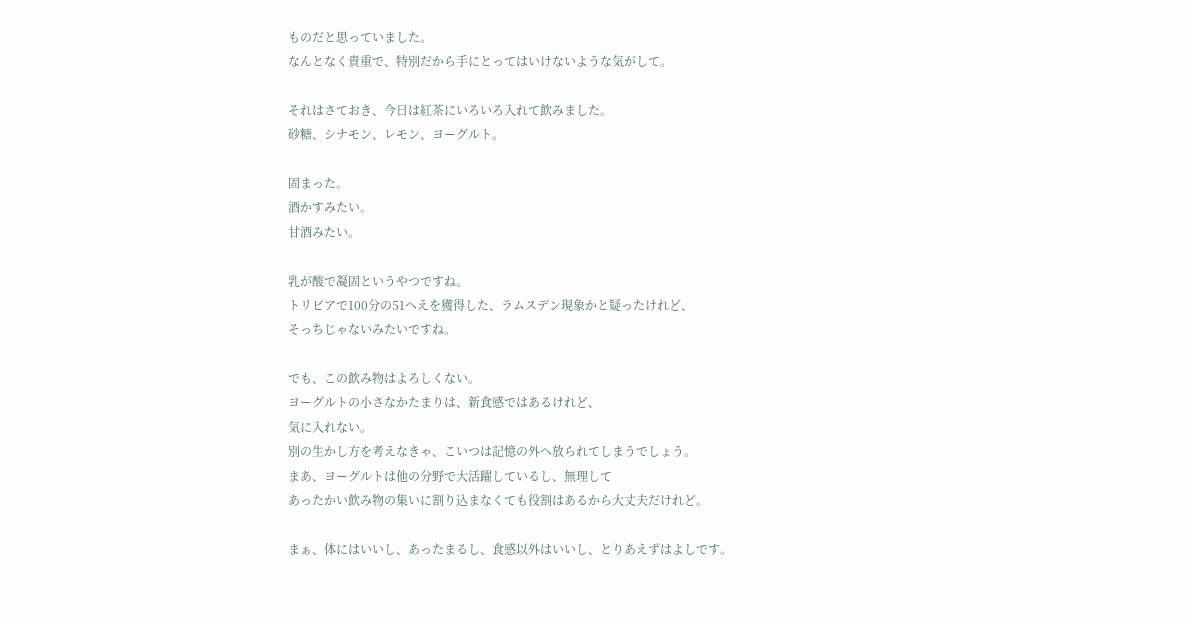ものだと思っていました。
なんとなく貴重で、特別だから手にとってはいけないような気がして。

それはさておき、今日は紅茶にいろいろ入れて飲みました。
砂糖、シナモン、レモン、ヨーグルト。

固まった。
酒かすみたい。
甘酒みたい。

乳が酸で凝固というやつですね。
トリビアで100分の51へえを獲得した、ラムスデン現象かと疑ったけれど、
そっちじゃないみたいですね。

でも、この飲み物はよろしくない。
ヨーグルトの小さなかたまりは、新食感ではあるけれど、
気に入れない。
別の生かし方を考えなきゃ、こいつは記憶の外へ放られてしまうでしょう。
まあ、ヨーグルトは他の分野で大活躍しているし、無理して
あったかい飲み物の集いに割り込まなくても役割はあるから大丈夫だけれど。

まぁ、体にはいいし、あったまるし、食感以外はいいし、とりあえずはよしです。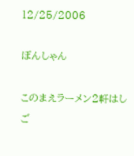12/25/2006

ぼんしゃん

このまえラーメン2軒はしご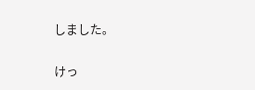しました。

けっ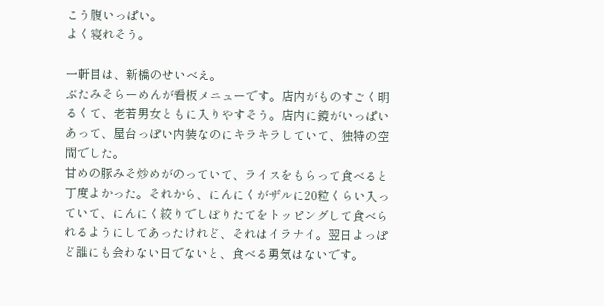こう腹いっぱい。
よく寝れそう。

一軒目は、新橋のせいべえ。
ぶたみそらーめんが看板メニューです。店内がものすごく明るくて、老若男女ともに入りやすそう。店内に鏡がいっぱいあって、屋台っぽい内装なのにキラキラしていて、独特の空間でした。
甘めの豚みそ炒めがのっていて、ライスをもらって食べると丁度よかった。それから、にんにくがザルに20粒くらい入っていて、にんにく絞りでしぼりたてをトッピングして食べられるようにしてあったけれど、それはイラナイ。翌日よっぽど誰にも会わない日でないと、食べる勇気はないです。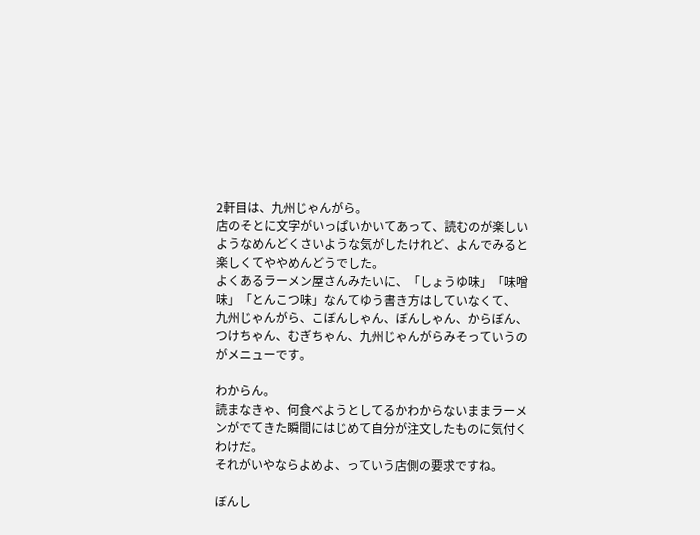2軒目は、九州じゃんがら。
店のそとに文字がいっぱいかいてあって、読むのが楽しいようなめんどくさいような気がしたけれど、よんでみると楽しくてややめんどうでした。
よくあるラーメン屋さんみたいに、「しょうゆ味」「味噌味」「とんこつ味」なんてゆう書き方はしていなくて、
九州じゃんがら、こぼんしゃん、ぼんしゃん、からぼん、つけちゃん、むぎちゃん、九州じゃんがらみそっていうのがメニューです。

わからん。
読まなきゃ、何食べようとしてるかわからないままラーメンがでてきた瞬間にはじめて自分が注文したものに気付くわけだ。
それがいやならよめよ、っていう店側の要求ですね。

ぼんし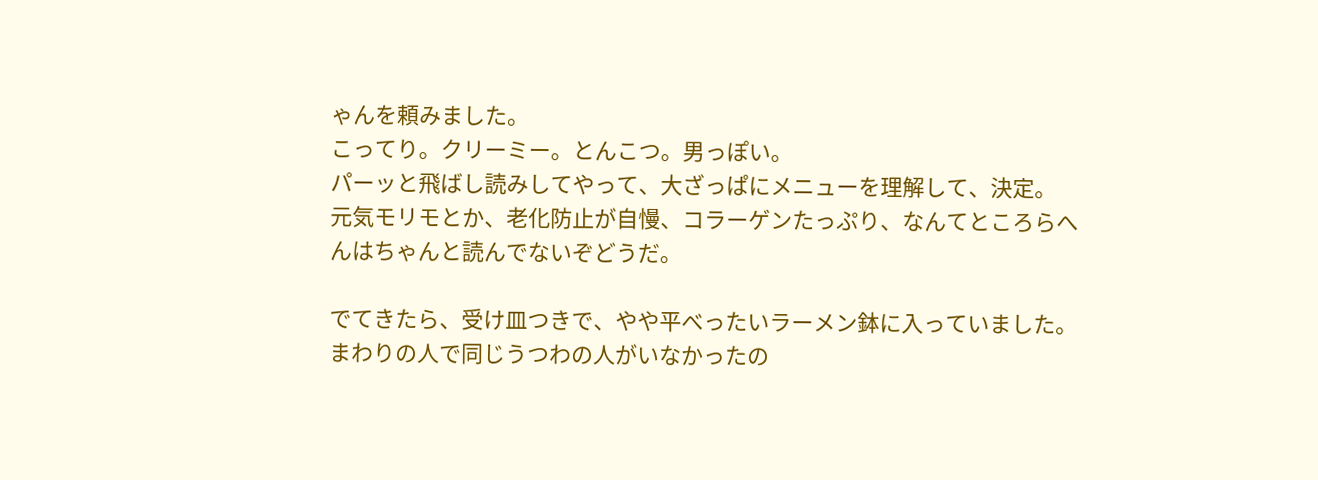ゃんを頼みました。
こってり。クリーミー。とんこつ。男っぽい。
パーッと飛ばし読みしてやって、大ざっぱにメニューを理解して、決定。
元気モリモとか、老化防止が自慢、コラーゲンたっぷり、なんてところらへんはちゃんと読んでないぞどうだ。

でてきたら、受け皿つきで、やや平べったいラーメン鉢に入っていました。まわりの人で同じうつわの人がいなかったの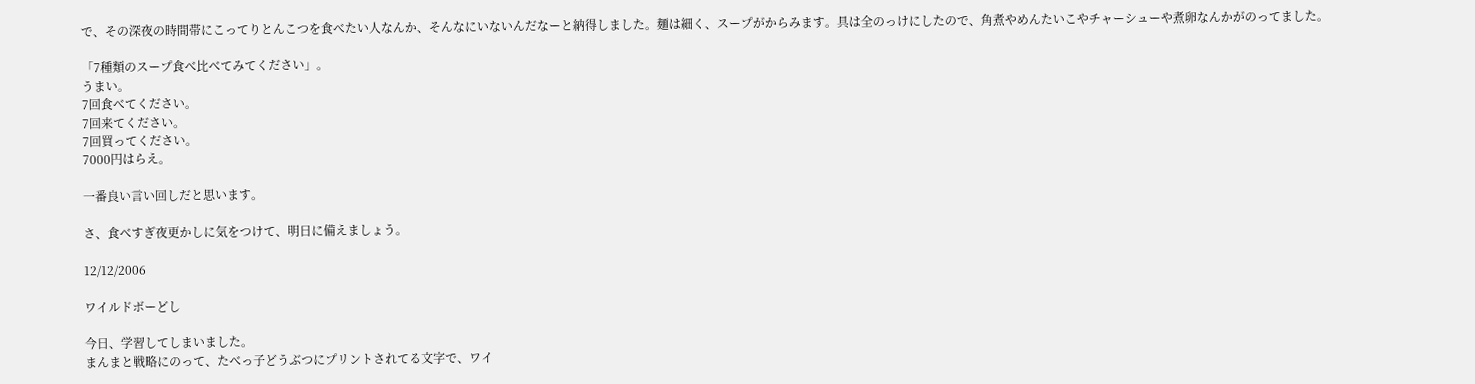で、その深夜の時間帯にこってりとんこつを食べたい人なんか、そんなにいないんだなーと納得しました。麺は細く、スープがからみます。具は全のっけにしたので、角煮やめんたいこやチャーシューや煮卵なんかがのってました。

「7種類のスープ食べ比べてみてください」。
うまい。
7回食べてください。
7回来てください。
7回買ってください。
7000円はらえ。

一番良い言い回しだと思います。

さ、食べすぎ夜更かしに気をつけて、明日に備えましょう。

12/12/2006

ワイルドボーどし

今日、学習してしまいました。
まんまと戦略にのって、たべっ子どうぶつにプリントされてる文字で、ワイ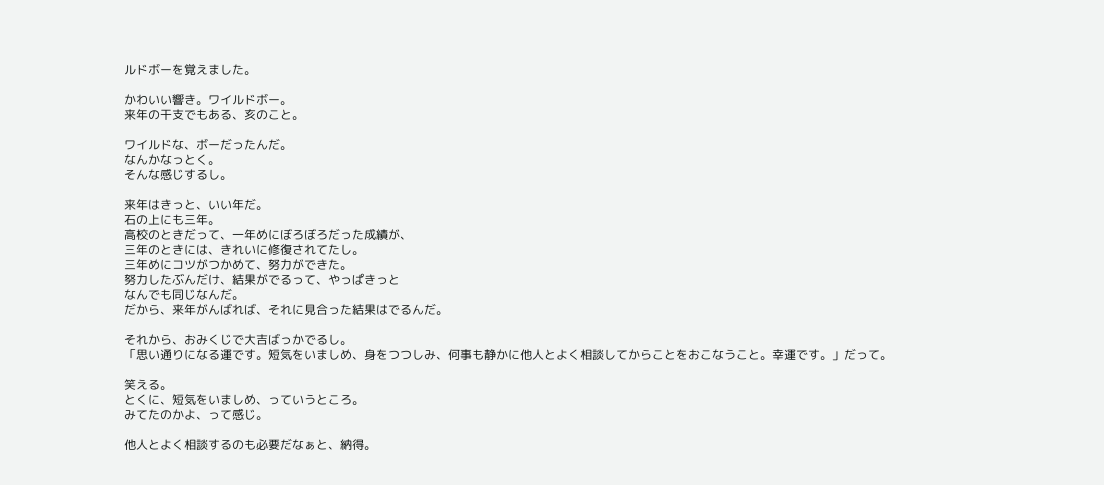ルドボーを覚えました。

かわいい響き。ワイルドボー。
来年の干支でもある、亥のこと。

ワイルドな、ボーだったんだ。
なんかなっとく。
そんな感じするし。

来年はきっと、いい年だ。
石の上にも三年。
高校のときだって、一年めにぼろぼろだった成績が、
三年のときには、きれいに修復されてたし。
三年めにコツがつかめて、努力ができた。
努力したぶんだけ、結果がでるって、やっぱきっと
なんでも同じなんだ。
だから、来年がんばれば、それに見合った結果はでるんだ。

それから、おみくじで大吉ばっかでるし。
「思い通りになる運です。短気をいましめ、身をつつしみ、何事も静かに他人とよく相談してからことをおこなうこと。幸運です。」だって。

笑える。
とくに、短気をいましめ、っていうところ。
みてたのかよ、って感じ。

他人とよく相談するのも必要だなぁと、納得。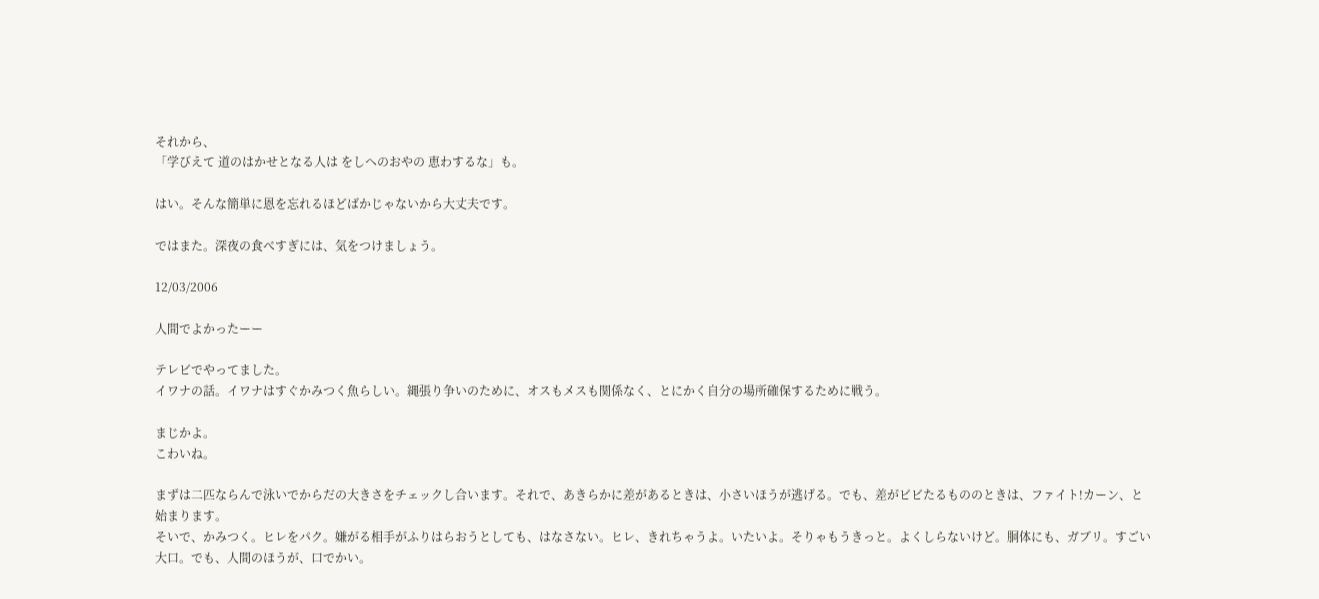それから、
「学びえて 道のはかせとなる人は をしへのおやの 恵わするな」も。

はい。そんな簡単に恩を忘れるほどばかじゃないから大丈夫です。

ではまた。深夜の食べすぎには、気をつけましょう。

12/03/2006

人間でよかったーー

テレビでやってました。
イワナの話。イワナはすぐかみつく魚らしい。縄張り争いのために、オスもメスも関係なく、とにかく自分の場所確保するために戦う。

まじかよ。
こわいね。

まずは二匹ならんで泳いでからだの大きさをチェックし合います。それで、あきらかに差があるときは、小さいほうが逃げる。でも、差がビビたるもののときは、ファイト!カーン、と始まります。
そいで、かみつく。ヒレをパク。嫌がる相手がふりはらおうとしても、はなさない。ヒレ、きれちゃうよ。いたいよ。そりゃもうきっと。よくしらないけど。胴体にも、ガブリ。すごい大口。でも、人間のほうが、口でかい。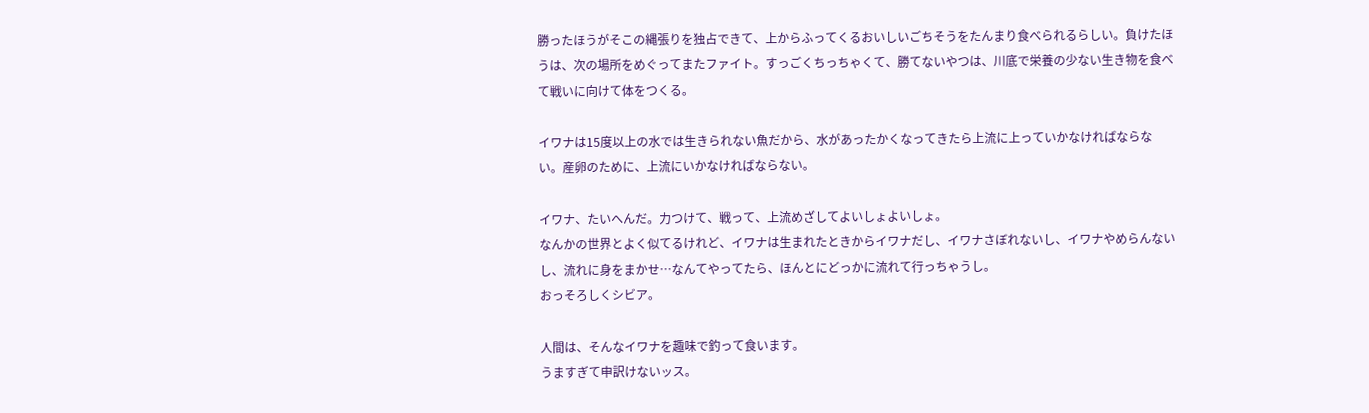勝ったほうがそこの縄張りを独占できて、上からふってくるおいしいごちそうをたんまり食べられるらしい。負けたほうは、次の場所をめぐってまたファイト。すっごくちっちゃくて、勝てないやつは、川底で栄養の少ない生き物を食べて戦いに向けて体をつくる。

イワナは15度以上の水では生きられない魚だから、水があったかくなってきたら上流に上っていかなければならない。産卵のために、上流にいかなければならない。

イワナ、たいへんだ。力つけて、戦って、上流めざしてよいしょよいしょ。
なんかの世界とよく似てるけれど、イワナは生まれたときからイワナだし、イワナさぼれないし、イワナやめらんないし、流れに身をまかせ…なんてやってたら、ほんとにどっかに流れて行っちゃうし。
おっそろしくシビア。

人間は、そんなイワナを趣味で釣って食います。
うますぎて申訳けないッス。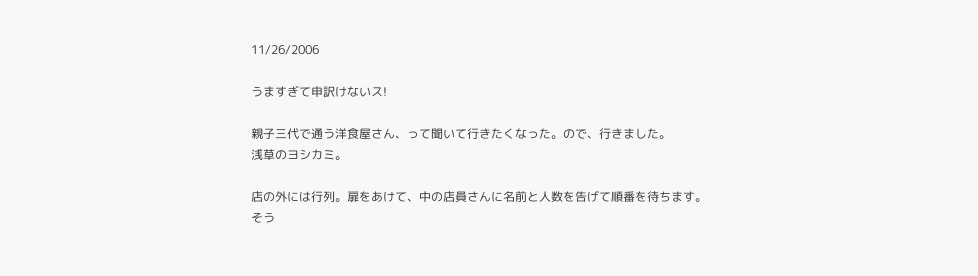11/26/2006

うますぎて申訳けないス!

親子三代で通う洋食屋さん、って聞いて行きたくなった。ので、行きました。
浅草のヨシカミ。

店の外には行列。扉をあけて、中の店員さんに名前と人数を告げて順番を待ちます。
そう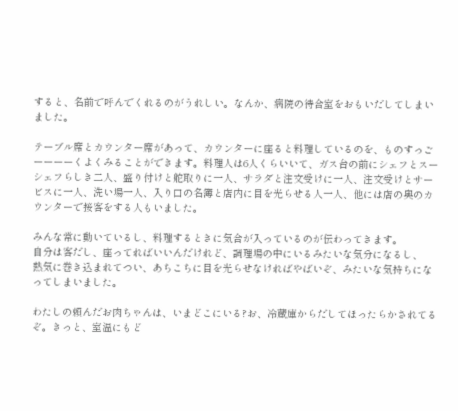すると、名前で呼んでくれるのがうれしい。なんか、病院の待合室をおもいだしてしまいました。

テーブル席とカウンター席があって、カウンターに座ると料理しているのを、ものすっごーーーーくよくみることができます。料理人は6人くらいいて、ガス台の前にシェフとスーシェフらしき二人、盛り付けと舵取りに一人、サラダと注文受けに一人、注文受けとサービスに一人、洗い場一人、入り口の名簿と店内に目を光らせる人一人、他には店の奥のカウンターで接客をする人もいました。

みんな常に動いているし、料理するときに気合が入っているのが伝わってきます。
自分は客だし、座ってればいいんだけれど、調理場の中にいるみたいな気分になるし、
熱気に巻き込まれてつい、あちこちに目を光らせなければやばいぞ、みたいな気持ちになってしまいました。

わたしの頼んだお肉ちゃんは、いまどこにいる?お、冷蔵庫からだしてほったらかされてるぞ。きっと、室温にもど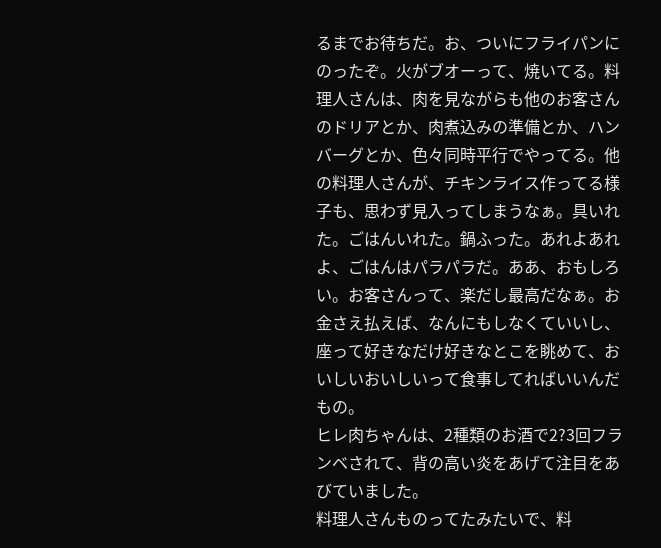るまでお待ちだ。お、ついにフライパンにのったぞ。火がブオーって、焼いてる。料理人さんは、肉を見ながらも他のお客さんのドリアとか、肉煮込みの準備とか、ハンバーグとか、色々同時平行でやってる。他の料理人さんが、チキンライス作ってる様子も、思わず見入ってしまうなぁ。具いれた。ごはんいれた。鍋ふった。あれよあれよ、ごはんはパラパラだ。ああ、おもしろい。お客さんって、楽だし最高だなぁ。お金さえ払えば、なんにもしなくていいし、座って好きなだけ好きなとこを眺めて、おいしいおいしいって食事してればいいんだもの。
ヒレ肉ちゃんは、2種類のお酒で2?3回フランベされて、背の高い炎をあげて注目をあびていました。
料理人さんものってたみたいで、料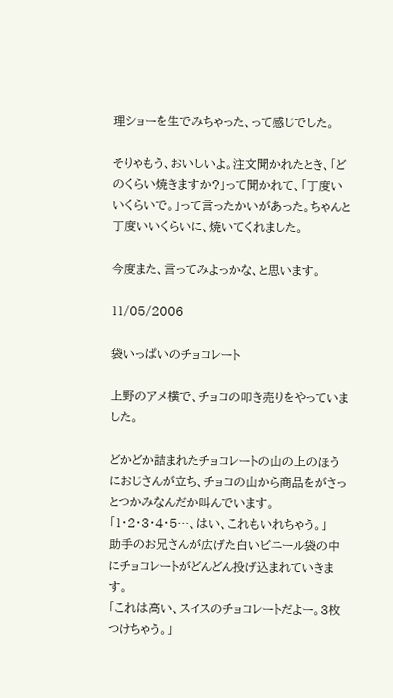理ショーを生でみちゃった、って感じでした。

そりゃもう、おいしいよ。注文聞かれたとき、「どのくらい焼きますか?」って聞かれて、「丁度いいくらいで。」って言ったかいがあった。ちゃんと丁度いいくらいに、焼いてくれました。

今度また、言ってみよっかな、と思います。

11/05/2006

袋いっぱいのチョコレート

上野のアメ横で、チョコの叩き売りをやっていました。

どかどか詰まれたチョコレートの山の上のほうにおじさんが立ち、チョコの山から商品をがさっとつかみなんだか叫んでいます。
「1・2・3・4・5…、はい、これもいれちゃう。」
助手のお兄さんが広げた白いビニール袋の中にチョコレートがどんどん投げ込まれていきます。
「これは高い、スイスのチョコレートだよー。3枚つけちゃう。」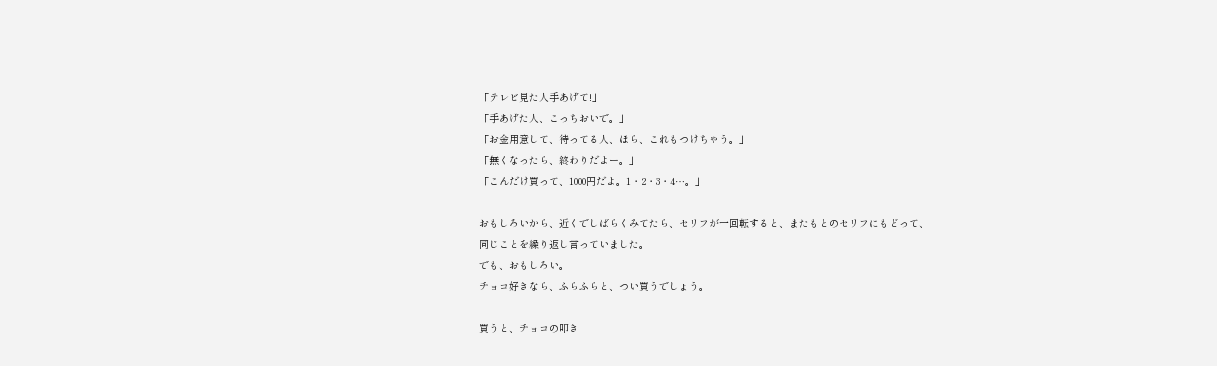「テレビ見た人手あげて!」
「手あげた人、こっちおいで。」
「お金用意して、待ってる人、ほら、これもつけちゃう。」
「無くなったら、終わりだよー。」
「こんだけ買って、1000円だよ。1・2・3・4…。」

おもしろいから、近くでしばらくみてたら、セリフが一回転すると、またもとのセリフにもどって、
同じことを繰り返し言っていました。
でも、おもしろい。
チョコ好きなら、ふらふらと、つい買うでしょう。

買うと、チョコの叩き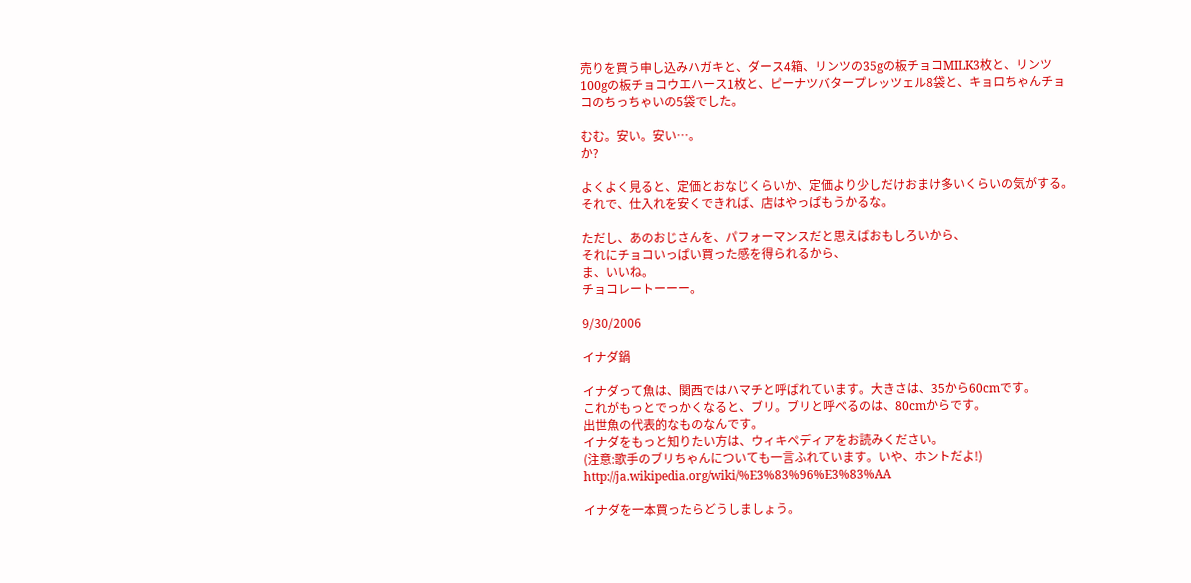売りを買う申し込みハガキと、ダース4箱、リンツの35gの板チョコMILK3枚と、リンツ100gの板チョコウエハース1枚と、ピーナツバタープレッツェル8袋と、キョロちゃんチョコのちっちゃいの5袋でした。

むむ。安い。安い…。
か?

よくよく見ると、定価とおなじくらいか、定価より少しだけおまけ多いくらいの気がする。
それで、仕入れを安くできれば、店はやっぱもうかるな。

ただし、あのおじさんを、パフォーマンスだと思えばおもしろいから、
それにチョコいっぱい買った感を得られるから、
ま、いいね。
チョコレートーーー。

9/30/2006

イナダ鍋

イナダって魚は、関西ではハマチと呼ばれています。大きさは、35から60cmです。
これがもっとでっかくなると、ブリ。ブリと呼べるのは、80cmからです。
出世魚の代表的なものなんです。
イナダをもっと知りたい方は、ウィキペディアをお読みください。
(注意:歌手のブリちゃんについても一言ふれています。いや、ホントだよ!)
http://ja.wikipedia.org/wiki/%E3%83%96%E3%83%AA

イナダを一本買ったらどうしましょう。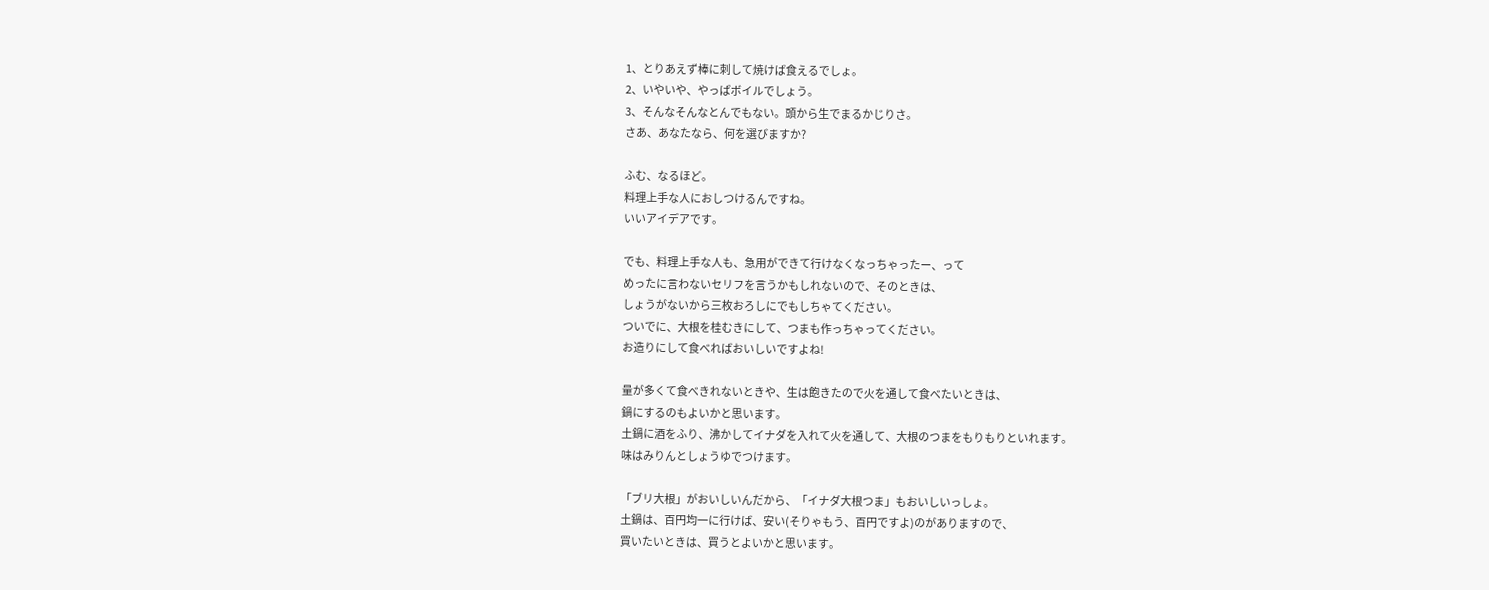1、とりあえず棒に刺して焼けば食えるでしょ。
2、いやいや、やっぱボイルでしょう。
3、そんなそんなとんでもない。頭から生でまるかじりさ。
さあ、あなたなら、何を選びますか?

ふむ、なるほど。
料理上手な人におしつけるんですね。
いいアイデアです。

でも、料理上手な人も、急用ができて行けなくなっちゃったー、って
めったに言わないセリフを言うかもしれないので、そのときは、
しょうがないから三枚おろしにでもしちゃてください。
ついでに、大根を桂むきにして、つまも作っちゃってください。
お造りにして食べればおいしいですよね!

量が多くて食べきれないときや、生は飽きたので火を通して食べたいときは、
鍋にするのもよいかと思います。
土鍋に酒をふり、沸かしてイナダを入れて火を通して、大根のつまをもりもりといれます。
味はみりんとしょうゆでつけます。

「ブリ大根」がおいしいんだから、「イナダ大根つま」もおいしいっしょ。
土鍋は、百円均一に行けば、安い(そりゃもう、百円ですよ)のがありますので、
買いたいときは、買うとよいかと思います。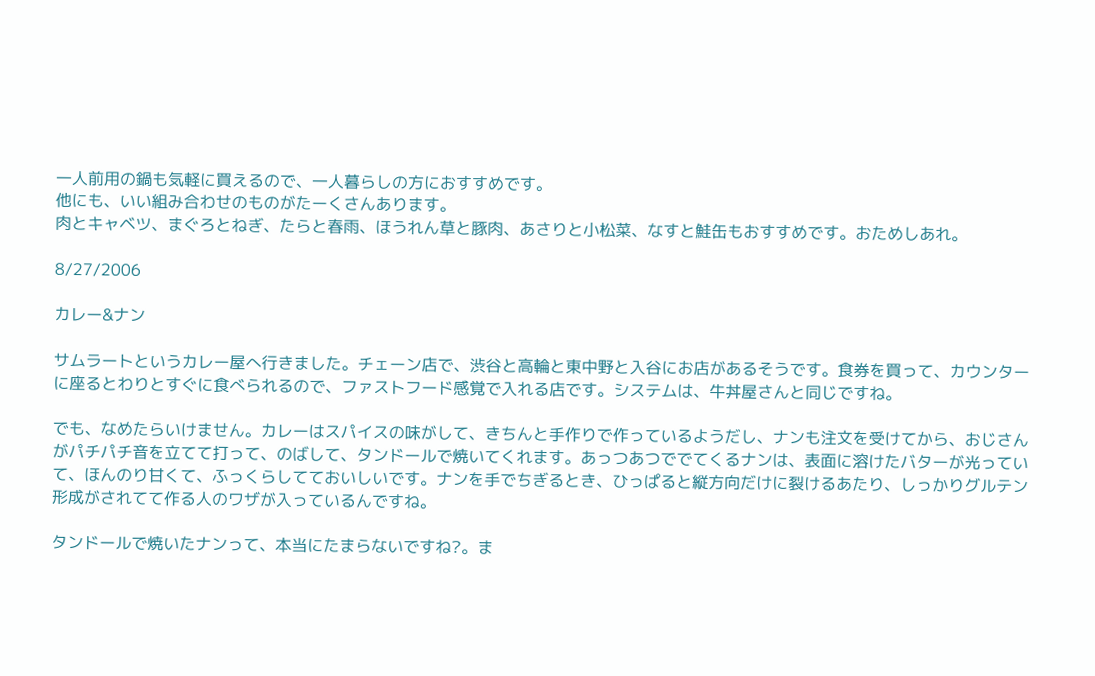一人前用の鍋も気軽に買えるので、一人暮らしの方におすすめです。
他にも、いい組み合わせのものがたーくさんあります。
肉とキャベツ、まぐろとねぎ、たらと春雨、ほうれん草と豚肉、あさりと小松菜、なすと鮭缶もおすすめです。おためしあれ。

8/27/2006

カレー&ナン

サムラートというカレー屋へ行きました。チェーン店で、渋谷と高輪と東中野と入谷にお店があるそうです。食券を買って、カウンターに座るとわりとすぐに食べられるので、ファストフード感覚で入れる店です。システムは、牛丼屋さんと同じですね。

でも、なめたらいけません。カレーはスパイスの味がして、きちんと手作りで作っているようだし、ナンも注文を受けてから、おじさんがパチパチ音を立てて打って、のばして、タンドールで焼いてくれます。あっつあつででてくるナンは、表面に溶けたバターが光っていて、ほんのり甘くて、ふっくらしてておいしいです。ナンを手でちぎるとき、ひっぱると縦方向だけに裂けるあたり、しっかりグルテン形成がされてて作る人のワザが入っているんですね。

タンドールで焼いたナンって、本当にたまらないですね?。ま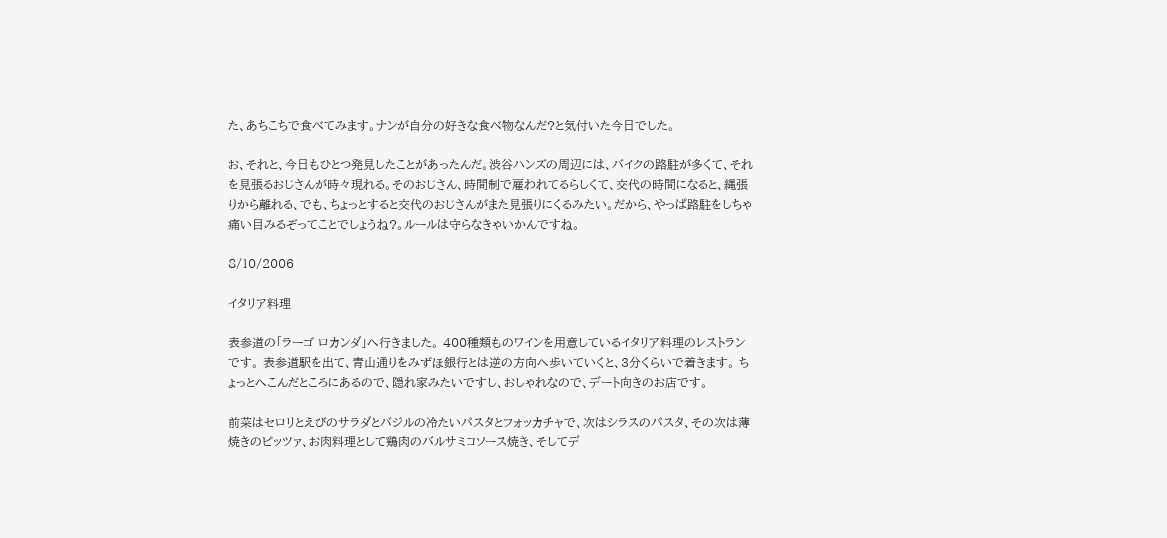た、あちこちで食べてみます。ナンが自分の好きな食べ物なんだ?と気付いた今日でした。

お、それと、今日もひとつ発見したことがあったんだ。渋谷ハンズの周辺には、バイクの路駐が多くて、それを見張るおじさんが時々現れる。そのおじさん、時間制で雇われてるらしくて、交代の時間になると、縄張りから離れる、でも、ちょっとすると交代のおじさんがまた見張りにくるみたい。だから、やっぱ路駐をしちゃ痛い目みるぞってことでしょうね?。ルールは守らなきゃいかんですね。

8/10/2006

イタリア料理

表参道の「ラーゴ ロカンダ」へ行きました。 400種類ものワインを用意しているイタリア料理のレストランです。 表参道駅を出て、青山通りをみずほ銀行とは逆の方向へ歩いていくと、3分くらいで着きます。 ちょっとへこんだところにあるので、隠れ家みたいですし、おしゃれなので、デート向きのお店です。

前菜はセロリとえびのサラダとバジルの冷たいパスタとフォッカチャで、次はシラスのパスタ、その次は薄焼きのピッツァ、お肉料理として鶏肉のバルサミコソース焼き、そしてデ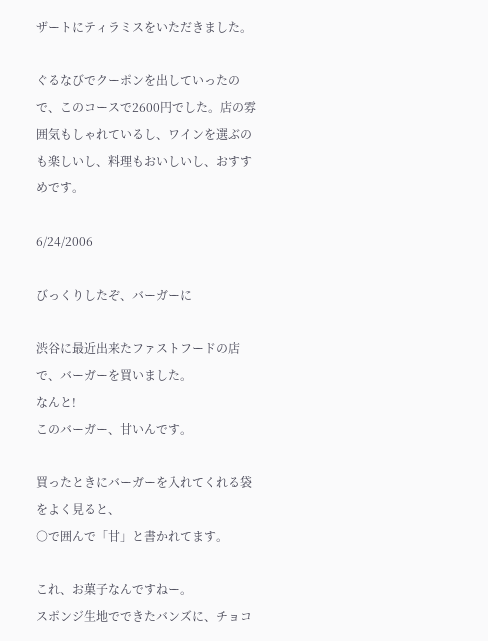ザートにティラミスをいただきました。

ぐるなびでクーポンを出していったので、このコースで2600円でした。店の雰囲気もしゃれているし、ワインを選ぶのも楽しいし、料理もおいしいし、おすすめです。

6/24/2006

びっくりしたぞ、バーガーに

渋谷に最近出来たファストフードの店で、バーガーを買いました。
なんと!
このバーガー、甘いんです。

買ったときにバーガーを入れてくれる袋をよく見ると、
○で囲んで「甘」と書かれてます。

これ、お菓子なんですねー。
スポンジ生地でできたバンズに、チョコ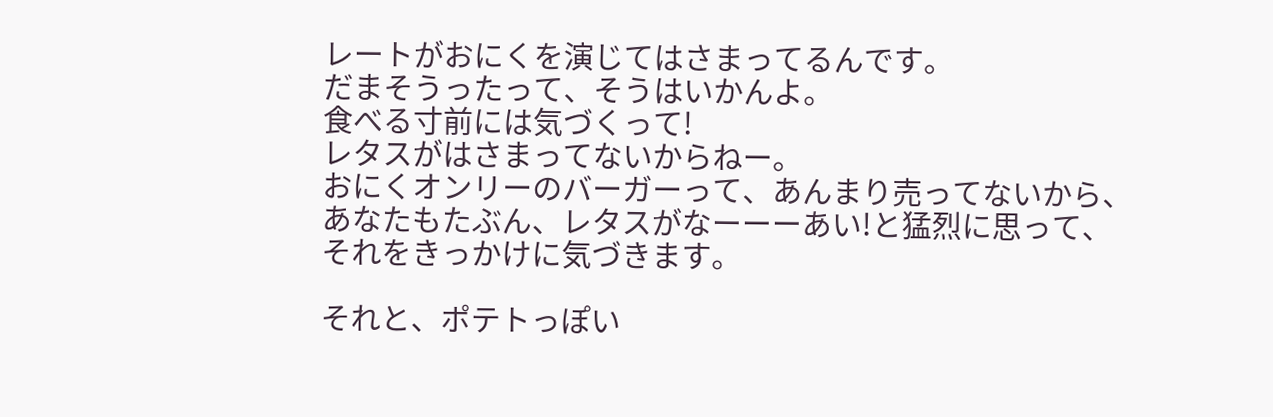レートがおにくを演じてはさまってるんです。
だまそうったって、そうはいかんよ。
食べる寸前には気づくって!
レタスがはさまってないからねー。
おにくオンリーのバーガーって、あんまり売ってないから、
あなたもたぶん、レタスがなーーーあい!と猛烈に思って、
それをきっかけに気づきます。

それと、ポテトっぽい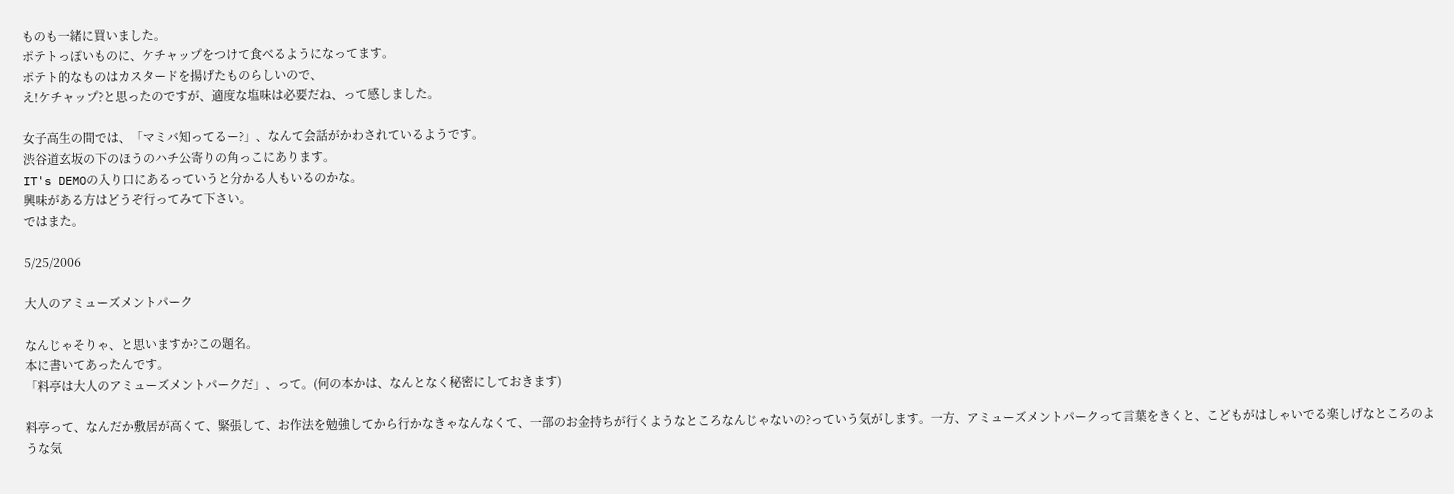ものも一緒に買いました。
ポテトっぽいものに、ケチャップをつけて食べるようになってます。
ポテト的なものはカスタードを揚げたものらしいので、
え!ケチャップ?と思ったのですが、適度な塩味は必要だね、って感しました。

女子高生の間では、「マミバ知ってるー?」、なんて会話がかわされているようです。
渋谷道玄坂の下のほうのハチ公寄りの角っこにあります。
IT's DEMOの入り口にあるっていうと分かる人もいるのかな。
興味がある方はどうぞ行ってみて下さい。
ではまた。

5/25/2006

大人のアミューズメントパーク

なんじゃそりゃ、と思いますか?この題名。
本に書いてあったんです。
「料亭は大人のアミューズメントパークだ」、って。(何の本かは、なんとなく秘密にしておきます)

料亭って、なんだか敷居が高くて、緊張して、お作法を勉強してから行かなきゃなんなくて、一部のお金持ちが行くようなところなんじゃないの?っていう気がします。一方、アミューズメントパークって言葉をきくと、こどもがはしゃいでる楽しげなところのような気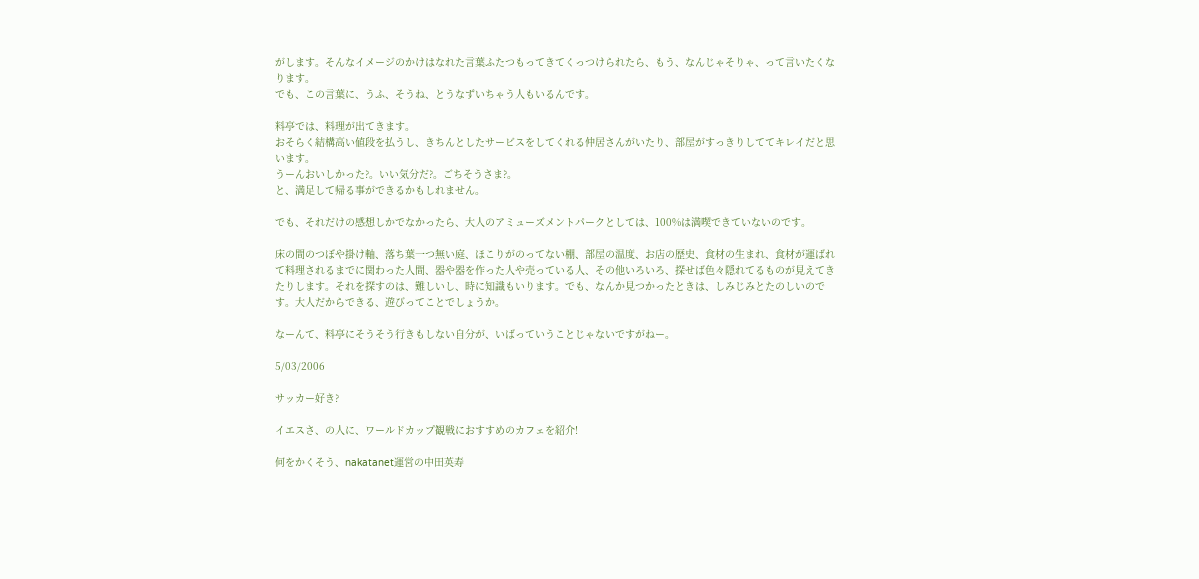がします。そんなイメージのかけはなれた言葉ふたつもってきてくっつけられたら、もう、なんじゃそりゃ、って言いたくなります。
でも、この言葉に、うふ、そうね、とうなずいちゃう人もいるんです。

料亭では、料理が出てきます。
おそらく結構高い値段を払うし、きちんとしたサービスをしてくれる仲居さんがいたり、部屋がすっきりしててキレイだと思います。
うーんおいしかった?。いい気分だ?。ごちそうさま?。
と、満足して帰る事ができるかもしれません。

でも、それだけの感想しかでなかったら、大人のアミューズメントパークとしては、100%は満喫できていないのです。

床の間のつぼや掛け軸、落ち葉一つ無い庭、ほこりがのってない棚、部屋の温度、お店の歴史、食材の生まれ、食材が運ばれて料理されるまでに関わった人間、器や器を作った人や売っている人、その他いろいろ、探せば色々隠れてるものが見えてきたりします。それを探すのは、難しいし、時に知識もいります。でも、なんか見つかったときは、しみじみとたのしいのです。大人だからできる、遊びってことでしょうか。

なーんて、料亭にそうそう行きもしない自分が、いばっていうことじゃないですがねー。

5/03/2006

サッカー好き?

イエスさ、の人に、ワールドカップ観戦におすすめのカフェを紹介!

何をかくそう、nakatanet運営の中田英寿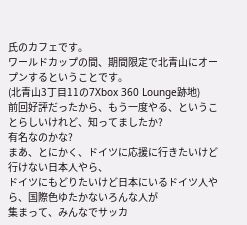氏のカフェです。
ワールドカップの間、期間限定で北青山にオープンするということです。
(北青山3丁目11の7Xbox 360 Lounge跡地)
前回好評だったから、もう一度やる、ということらしいけれど、知ってましたか?
有名なのかな?
まあ、とにかく、ドイツに応援に行きたいけど行けない日本人やら、
ドイツにもどりたいけど日本にいるドイツ人やら、国際色ゆたかないろんな人が
集まって、みんなでサッカ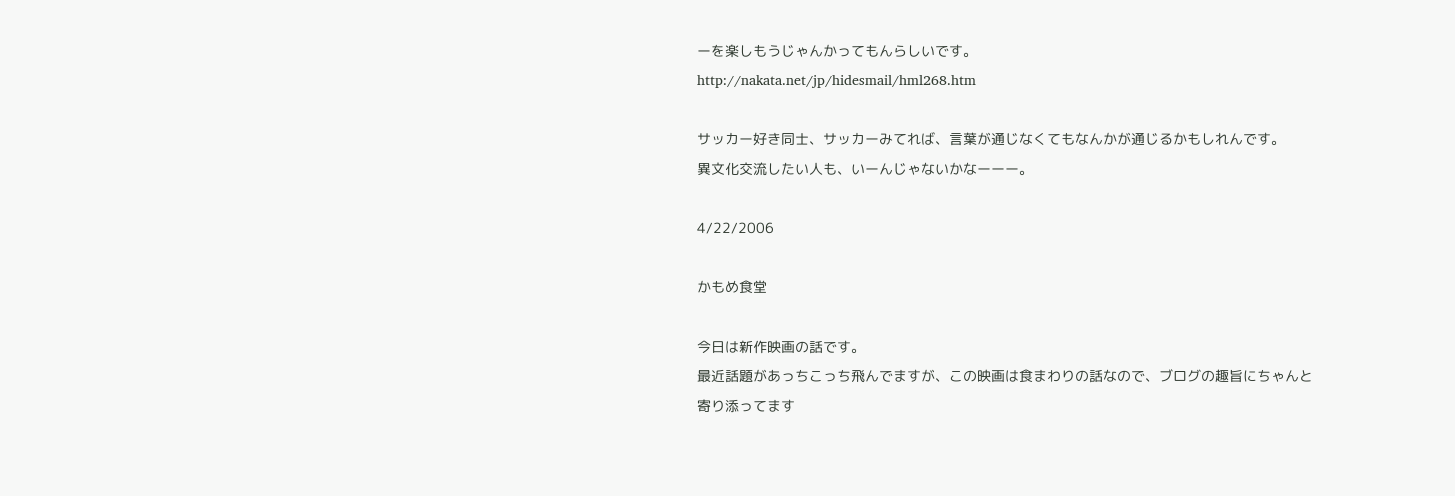ーを楽しもうじゃんかってもんらしいです。
http://nakata.net/jp/hidesmail/hml268.htm

サッカー好き同士、サッカーみてれば、言葉が通じなくてもなんかが通じるかもしれんです。
異文化交流したい人も、いーんじゃないかなーーー。

4/22/2006

かもめ食堂

今日は新作映画の話です。
最近話題があっちこっち飛んでますが、この映画は食まわりの話なので、ブログの趣旨にちゃんと寄り添ってます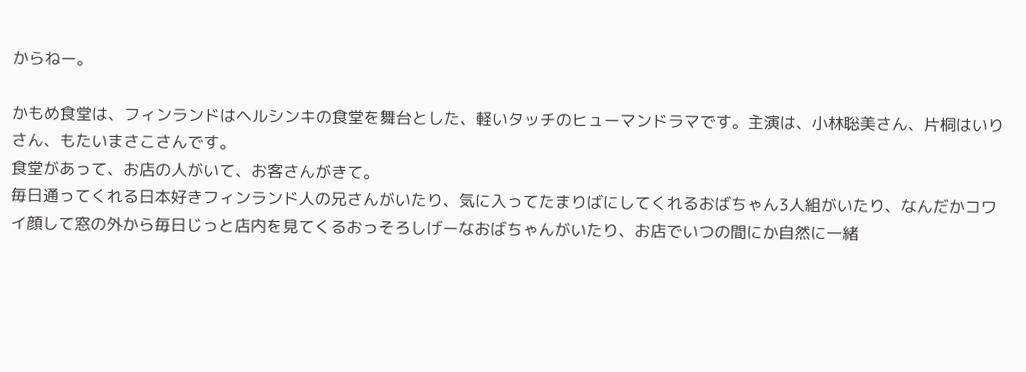からねー。

かもめ食堂は、フィンランドはヘルシンキの食堂を舞台とした、軽いタッチのヒューマンドラマです。主演は、小林聡美さん、片桐はいりさん、もたいまさこさんです。
食堂があって、お店の人がいて、お客さんがきて。
毎日通ってくれる日本好きフィンランド人の兄さんがいたり、気に入ってたまりばにしてくれるおばちゃん3人組がいたり、なんだかコワイ顔して窓の外から毎日じっと店内を見てくるおっそろしげーなおばちゃんがいたり、お店でいつの間にか自然に一緒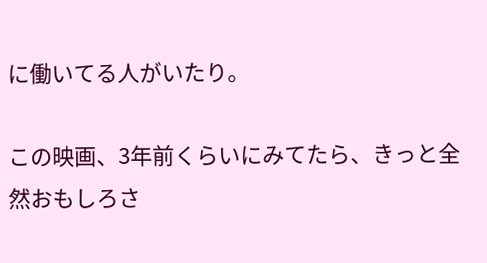に働いてる人がいたり。

この映画、3年前くらいにみてたら、きっと全然おもしろさ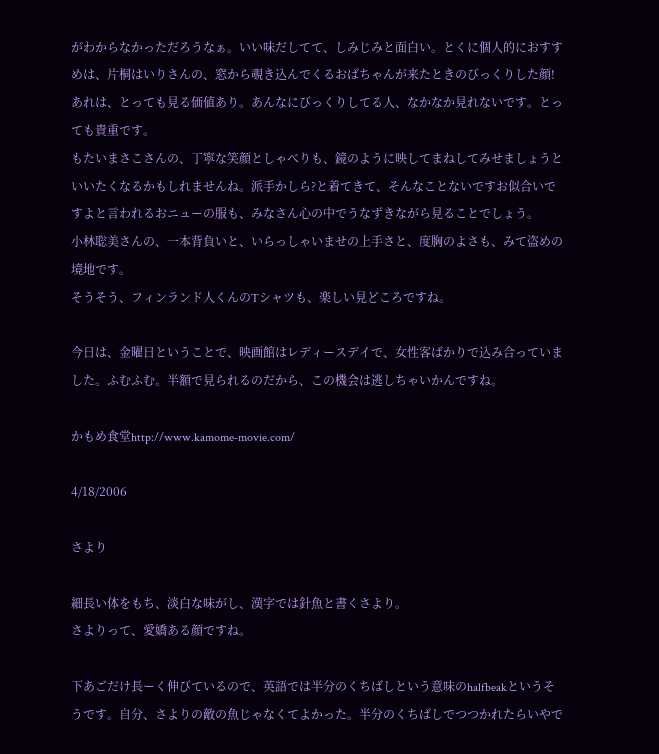がわからなかっただろうなぁ。いい味だしてて、しみじみと面白い。とくに個人的におすすめは、片桐はいりさんの、窓から覗き込んでくるおばちゃんが来たときのびっくりした顔!あれは、とっても見る価値あり。あんなにびっくりしてる人、なかなか見れないです。とっても貴重です。
もたいまさこさんの、丁寧な笑顔としゃべりも、鏡のように映してまねしてみせましょうといいたくなるかもしれませんね。派手かしら?と着てきて、そんなことないですお似合いですよと言われるおニューの服も、みなさん心の中でうなずきながら見ることでしょう。
小林聡美さんの、一本背負いと、いらっしゃいませの上手さと、度胸のよさも、みて盗めの境地です。
そうそう、フィンランド人くんのTシャツも、楽しい見どころですね。

今日は、金曜日ということで、映画館はレディースデイで、女性客ばかりで込み合っていました。ふむふむ。半額で見られるのだから、この機会は逃しちゃいかんですね。

かもめ食堂http://www.kamome-movie.com/

4/18/2006

さより

細長い体をもち、淡白な味がし、漢字では針魚と書くさより。
さよりって、愛嬌ある顔ですね。

下あごだけ長ーく伸びているので、英語では半分のくちばしという意味のhalfbeakというそうです。自分、さよりの敵の魚じゃなくてよかった。半分のくちばしでつつかれたらいやで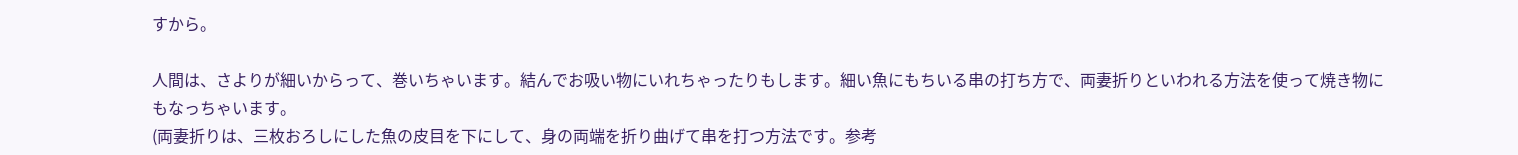すから。

人間は、さよりが細いからって、巻いちゃいます。結んでお吸い物にいれちゃったりもします。細い魚にもちいる串の打ち方で、両妻折りといわれる方法を使って焼き物にもなっちゃいます。
(両妻折りは、三枚おろしにした魚の皮目を下にして、身の両端を折り曲げて串を打つ方法です。参考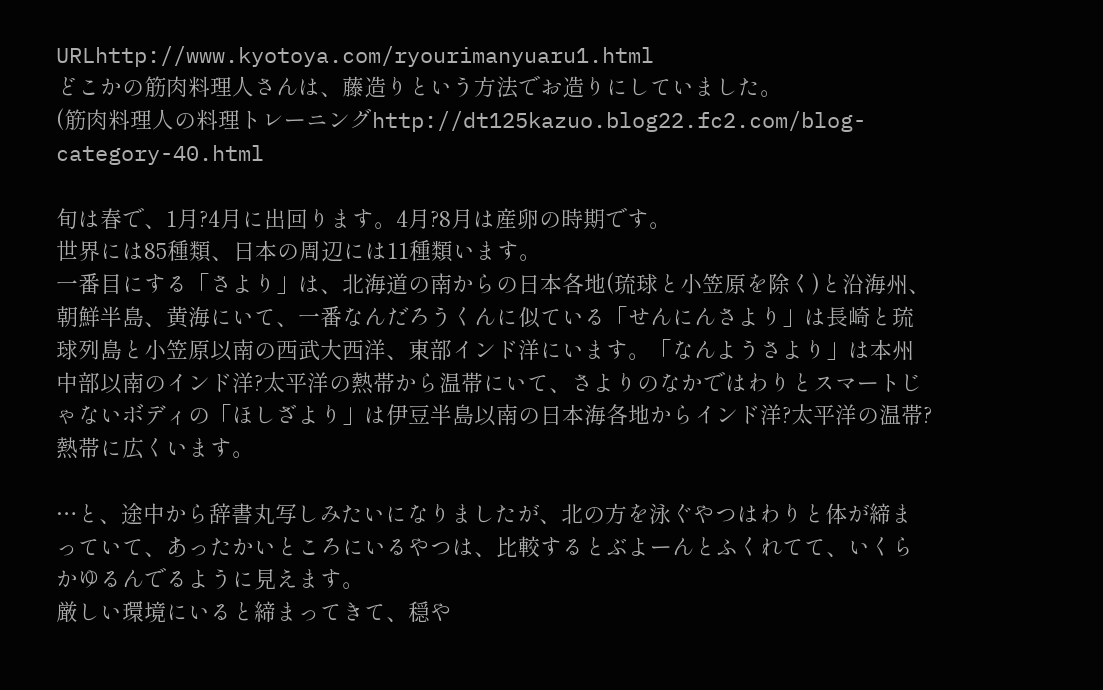URLhttp://www.kyotoya.com/ryourimanyuaru1.html
どこかの筋肉料理人さんは、藤造りという方法でお造りにしていました。
(筋肉料理人の料理トレーニングhttp://dt125kazuo.blog22.fc2.com/blog-category-40.html

旬は春で、1月?4月に出回ります。4月?8月は産卵の時期です。
世界には85種類、日本の周辺には11種類います。
一番目にする「さより」は、北海道の南からの日本各地(琉球と小笠原を除く)と沿海州、朝鮮半島、黄海にいて、一番なんだろうくんに似ている「せんにんさより」は長崎と琉球列島と小笠原以南の西武大西洋、東部インド洋にいます。「なんようさより」は本州中部以南のインド洋?太平洋の熱帯から温帯にいて、さよりのなかではわりとスマートじゃないボディの「ほしざより」は伊豆半島以南の日本海各地からインド洋?太平洋の温帯?熱帯に広くいます。

…と、途中から辞書丸写しみたいになりましたが、北の方を泳ぐやつはわりと体が締まっていて、あったかいところにいるやつは、比較するとぶよーんとふくれてて、いくらかゆるんでるように見えます。
厳しい環境にいると締まってきて、穏や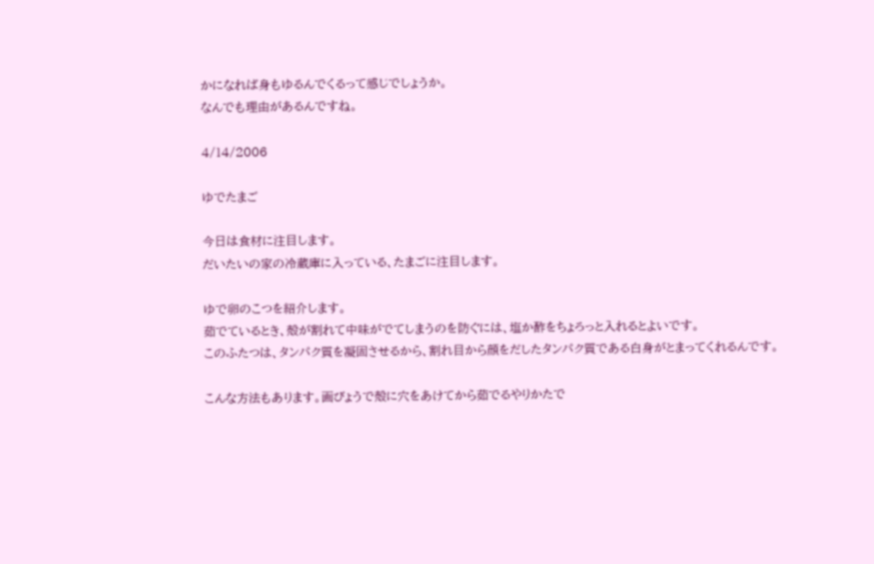かになれば身もゆるんでくるって感じでしょうか。
なんでも理由があるんですね。

4/14/2006

ゆでたまご

今日は食材に注目します。
だいたいの家の冷蔵庫に入っている、たまごに注目します。

ゆで卵のこつを紹介します。
茹でているとき、殻が割れて中味がでてしまうのを防ぐには、塩か酢をちょろっと入れるとよいです。
このふたつは、タンパク質を凝固させるから、割れ目から顔をだしたタンパク質である白身がとまってくれるんです。

こんな方法もあります。画びょうで殻に穴をあけてから茹でるやりかたで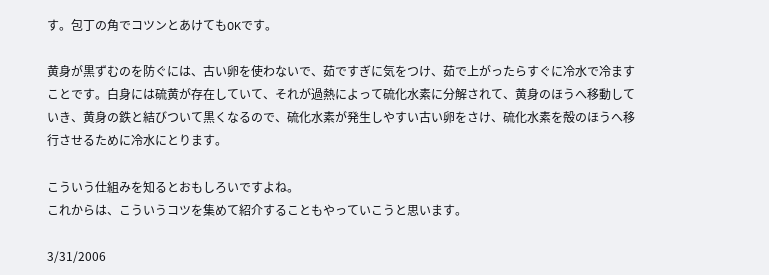す。包丁の角でコツンとあけてもOKです。

黄身が黒ずむのを防ぐには、古い卵を使わないで、茹ですぎに気をつけ、茹で上がったらすぐに冷水で冷ますことです。白身には硫黄が存在していて、それが過熱によって硫化水素に分解されて、黄身のほうへ移動していき、黄身の鉄と結びついて黒くなるので、硫化水素が発生しやすい古い卵をさけ、硫化水素を殻のほうへ移行させるために冷水にとります。

こういう仕組みを知るとおもしろいですよね。
これからは、こういうコツを集めて紹介することもやっていこうと思います。

3/31/2006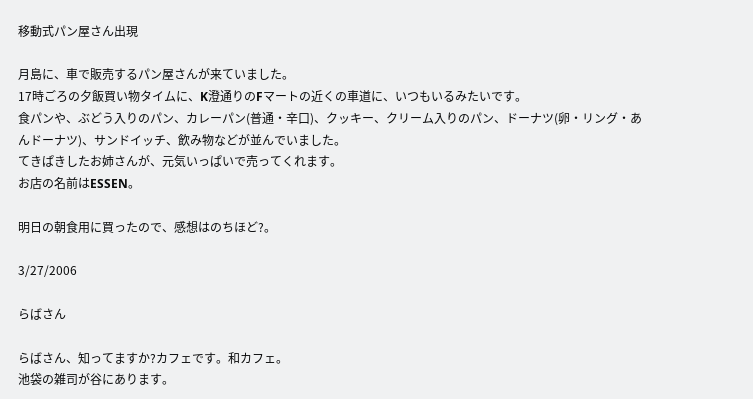移動式パン屋さん出現

月島に、車で販売するパン屋さんが来ていました。
17時ごろの夕飯買い物タイムに、K澄通りのFマートの近くの車道に、いつもいるみたいです。
食パンや、ぶどう入りのパン、カレーパン(普通・辛口)、クッキー、クリーム入りのパン、ドーナツ(卵・リング・あんドーナツ)、サンドイッチ、飲み物などが並んでいました。
てきぱきしたお姉さんが、元気いっぱいで売ってくれます。
お店の名前はESSEN。

明日の朝食用に買ったので、感想はのちほど?。

3/27/2006

らばさん

らばさん、知ってますか?カフェです。和カフェ。
池袋の雑司が谷にあります。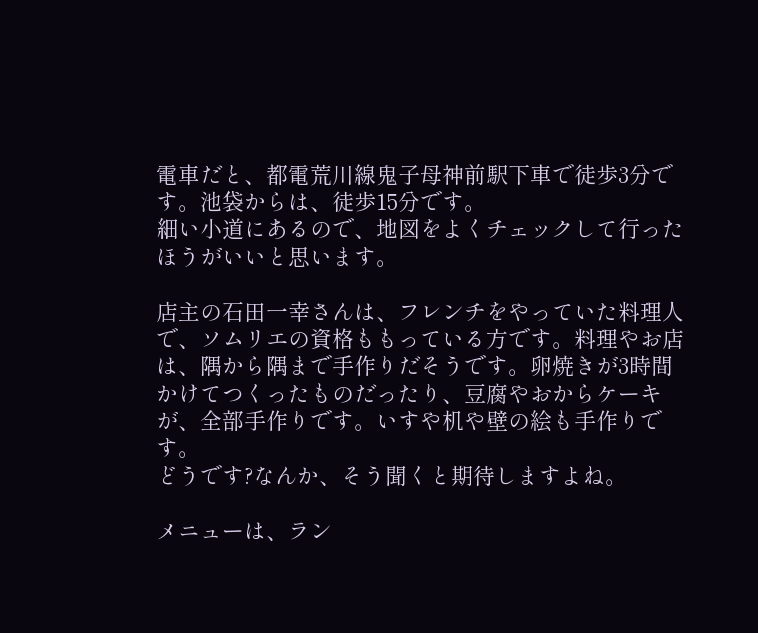電車だと、都電荒川線鬼子母神前駅下車で徒歩3分です。池袋からは、徒歩15分です。
細い小道にあるので、地図をよくチェックして行ったほうがいいと思います。

店主の石田一幸さんは、フレンチをやっていた料理人で、ソムリエの資格ももっている方です。料理やお店は、隅から隅まで手作りだそうです。卵焼きが3時間かけてつくったものだったり、豆腐やおからケーキが、全部手作りです。いすや机や壁の絵も手作りです。
どうです?なんか、そう聞くと期待しますよね。

メニューは、ラン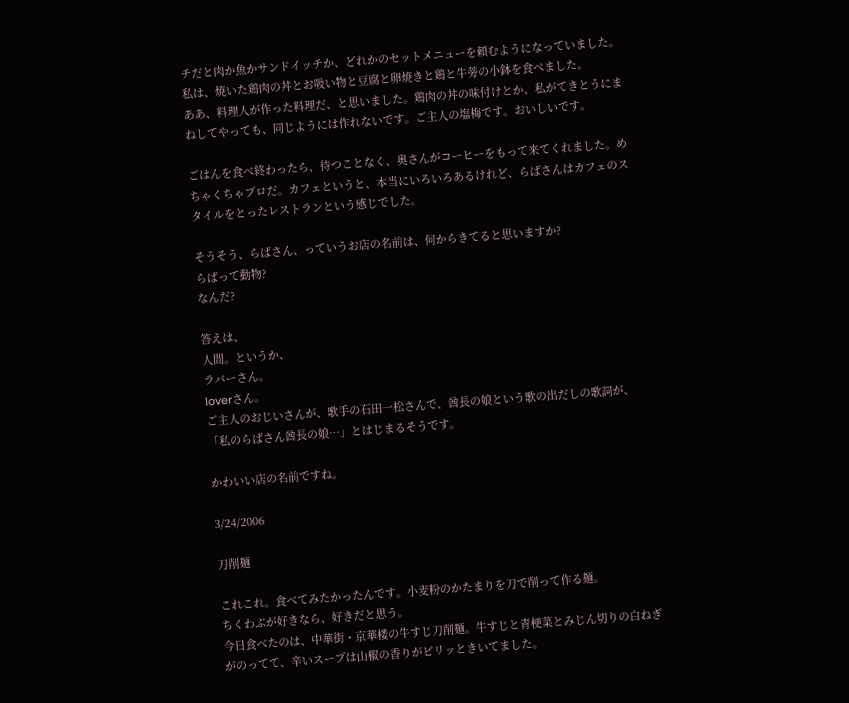チだと肉か魚かサンドイッチか、どれかのセットメニューを頼むようになっていました。
私は、焼いた鶏肉の丼とお吸い物と豆腐と卵焼きと鶏と牛蒡の小鉢を食べました。
ああ、料理人が作った料理だ、と思いました。鶏肉の丼の味付けとか、私がてきとうにまねしてやっても、同じようには作れないです。ご主人の塩梅です。おいしいです。

ごはんを食べ終わったら、待つことなく、奥さんがコーヒーをもって来てくれました。めちゃくちゃプロだ。カフェというと、本当にいろいろあるけれど、らばさんはカフェのスタイルをとったレストランという感じでした。

そうそう、らばさん、っていうお店の名前は、何からきてると思いますか?
らばって動物?
なんだ?

答えは、
人間。というか、
ラバーさん。
loverさん。
ご主人のおじいさんが、歌手の石田一松さんで、酋長の娘という歌の出だしの歌詞が、
「私のらばさん酋長の娘…」とはじまるそうです。

かわいい店の名前ですね。

3/24/2006

刀削麺

これこれ。食べてみたかったんです。小麦粉のかたまりを刀で削って作る麺。
ちくわぶが好きなら、好きだと思う。
今日食べたのは、中華街・京華楼の牛すじ刀削麺。牛すじと青梗菜とみじん切りの白ねぎがのってて、辛いスープは山椒の香りがピリッときいてました。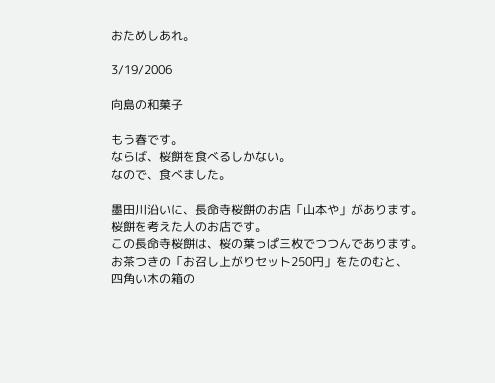おためしあれ。

3/19/2006

向島の和菓子

もう春です。
ならば、桜餅を食べるしかない。
なので、食べました。

墨田川沿いに、長命寺桜餅のお店「山本や」があります。
桜餅を考えた人のお店です。
この長命寺桜餅は、桜の葉っぱ三枚でつつんであります。
お茶つきの「お召し上がりセット250円」をたのむと、
四角い木の箱の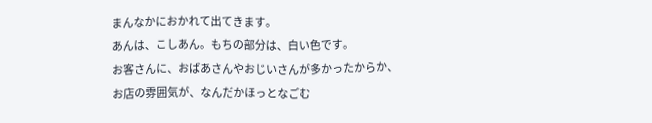まんなかにおかれて出てきます。
あんは、こしあん。もちの部分は、白い色です。
お客さんに、おばあさんやおじいさんが多かったからか、
お店の雰囲気が、なんだかほっとなごむ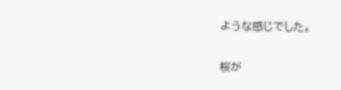ような感じでした。

桜が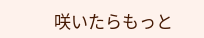咲いたらもっと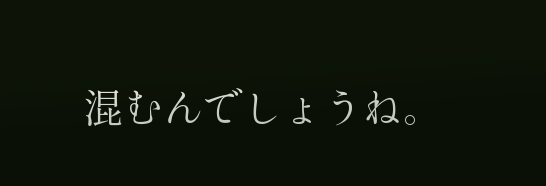混むんでしょうね。